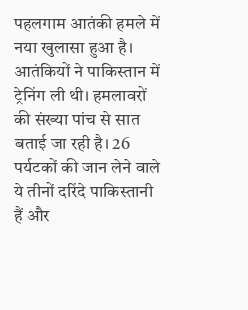पहलगाम आतंकी हमले में नया खुलासा हुआ है। आतंकियों ने पाकिस्तान में ट्रेनिंग ली थी। हमलावरों की संख्या पांच से सात बताई जा रही है। 26 पर्यटकों की जान लेने वाले ये तीनों दरिंदे पाकिस्तानी हैं और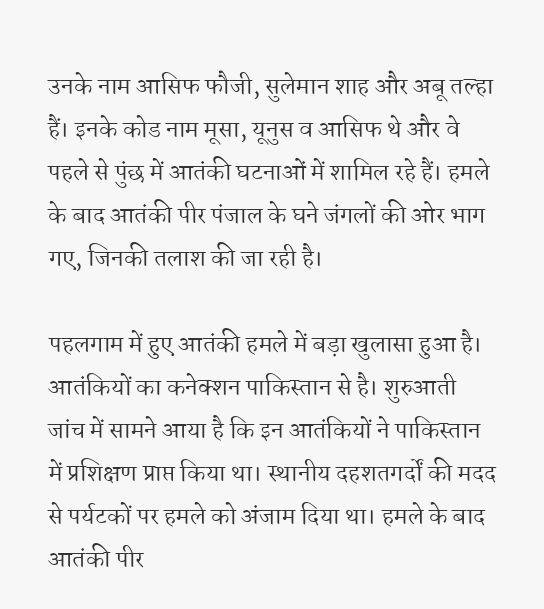उनके नाम आसिफ फौजी, सुलेमान शाह और अबू तल्हा हैं। इनके कोड नाम मूसा, यूनुस व आसिफ थे और वे पहले से पुंछ में आतंकी घटनाओं में शामिल रहे हैं। हमले के बाद आतंकी पीर पंजाल के घने जंगलों की ओर भाग गए, जिनकी तलाश की जा रही है।

पहलगाम में हुए आतंकी हमले में बड़ा खुलासा हुआ है। आतंकियों का कनेक्शन पाकिस्तान से है। शुरुआती जांच में सामने आया है कि इन आतंकियों ने पाकिस्तान में प्रशिक्षण प्राप्त किया था। स्थानीय दहशतगर्दों की मदद से पर्यटकों पर हमले को अंजाम दिया था। हमले के बाद आतंकी पीर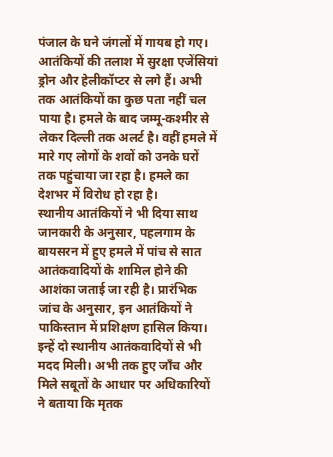पंजाल के घने जंगलों में गायब हो गए।
आतंकियों की तलाश में सुरक्षा एजेंसियां ड्रोन और हेलीकॉप्टर से लगे हैं। अभी तक आतंकियों का कुछ पता नहीं चल पाया है। हमले के बाद जम्मू-कश्मीर से लेकर दिल्ली तक अलर्ट है। वहीं हमले में मारे गए लोगों के शवों को उनके घरों तक पहुंचाया जा रहा है। हमले का देशभर में विरोध हो रहा है।
स्थानीय आतंकियों ने भी दिया साथ
जानकारी के अनुसार, पहलगाम के बायसरन में हुए हमले में पांच से सात आतंकवादियों के शामिल होने की आशंका जताई जा रही है। प्रारंभिक जांच के अनुसार, इन आतंकियों ने पाकिस्तान में प्रशिक्षण हासिल किया। इन्हें दो स्थानीय आतंकवादियों से भी मदद मिली। अभी तक हुए जाँच और मिले सबूतों के आधार पर अधिकारियों ने बताया कि मृतक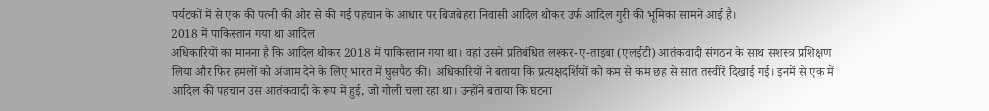पर्यटकों में से एक की पत्नी की ओर से की गई पहचान के आधार पर बिजबेहरा निवासी आदिल थोकर उर्फ आदिल गुरी की भूमिका सामने आई है।
2018 में पाकिस्तान गया था आदिल
अधिकारियों का मानना है कि आदिल थोकर 2018 में पाकिस्तान गया था। वहां उसने प्रतिबंधित लश्कर-ए-ताइबा (एलईटी) आतंकवादी संगठन के साथ सशस्त्र प्रशिक्षण लिया और फिर हमलों को अंजाम देने के लिए भारत में घुसपैठ की। अधिकारियों ने बताया कि प्रत्यक्षदर्शियों को कम से कम छह से सात तस्वीरें दिखाई गई। इनमें से एक में आदिल की पहचान उस आतंकवादी के रूप में हुई, जो गोली चला रहा था। उन्होंने बताया कि घटना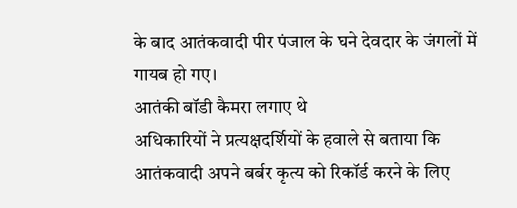के बाद आतंकवादी पीर पंजाल के घने देवदार के जंगलों में गायब हो गए।
आतंकी बॉडी कैमरा लगाए थे
अधिकारियों ने प्रत्यक्षदर्शियों के हवाले से बताया कि आतंकवादी अपने बर्बर कृत्य को रिकॉर्ड करने के लिए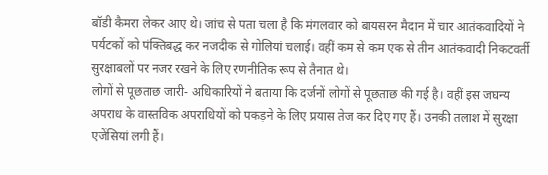बॉडी कैमरा लेकर आए थे। जांच से पता चला है कि मंगलवार को बायसरन मैदान में चार आतंकवादियों ने पर्यटकों को पंक्तिबद्ध कर नजदीक से गोलियां चलाई। वहीं कम से कम एक से तीन आतंकवादी निकटवर्ती सुरक्षाबलों पर नजर रखने के लिए रणनीतिक रूप से तैनात थे।
लोगों से पूछताछ जारी- अधिकारियों ने बताया कि दर्जनों लोगों से पूछताछ की गई है। वहीं इस जघन्य अपराध के वास्तविक अपराधियों को पकड़ने के लिए प्रयास तेज कर दिए गए हैं। उनकी तलाश में सुरक्षा एजेंसियां लगी हैं।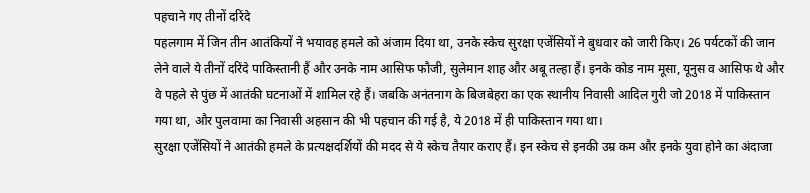पहचाने गए तीनों दरिंदे
पहलगाम में जिन तीन आतंकियों ने भयावह हमले को अंजाम दिया था, उनके स्केच सुरक्षा एजेंसियों ने बुधवार को जारी किए। 26 पर्यटकों की जान लेने वाले ये तीनों दरिंदे पाकिस्तानी हैं और उनके नाम आसिफ फौजी, सुलेमान शाह और अबू तल्हा हैं। इनके कोड नाम मूसा, यूनुस व आसिफ थे और वे पहले से पुंछ में आतंकी घटनाओं में शामिल रहे हैं। जबकि अनंतनाग के बिजबेहरा का एक स्थानीय निवासी आदिल गुरी जो 2018 में पाकिस्तान गया था, और पुलवामा का निवासी अहसान की भी पहचान की गई है, ये 2018 में ही पाकिस्तान गया था।
सुरक्षा एजेंसियों ने आतंकी हमले के प्रत्यक्षदर्शियों की मदद से ये स्केच तैयार कराए हैं। इन स्केच से इनकी उम्र कम और इनके युवा होने का अंदाजा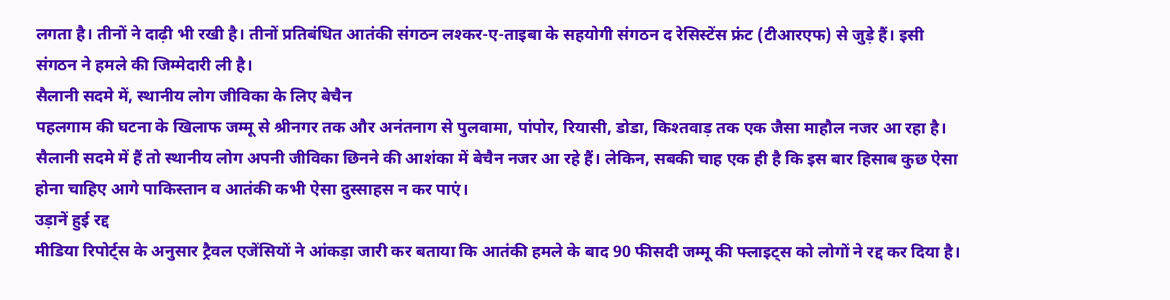लगता है। तीनों ने दाढ़ी भी रखी है। तीनों प्रतिबंधित आतंकी संगठन लश्कर-ए-ताइबा के सहयोगी संगठन द रेसिस्टेंस फ्रंट (टीआरएफ) से जुड़े हैं। इसी संगठन ने हमले की जिम्मेदारी ली है।
सैलानी सदमे में, स्थानीय लोग जीविका के लिए बेचैन
पहलगाम की घटना के खिलाफ जम्मू से श्रीनगर तक और अनंतनाग से पुलवामा, पांपोर, रियासी, डोडा, किश्तवाड़ तक एक जैसा माहौल नजर आ रहा है। सैलानी सदमे में हैं तो स्थानीय लोग अपनी जीविका छिनने की आशंका में बेचैन नजर आ रहे हैं। लेकिन, सबकी चाह एक ही है कि इस बार हिसाब कुछ ऐसा होना चाहिए आगे पाकिस्तान व आतंकी कभी ऐसा दुस्साहस न कर पाएं।
उड़ानें हुई रद्द
मीडिया रिपोर्ट्स के अनुसार ट्रैवल एजेंसियों ने आंकड़ा जारी कर बताया कि आतंकी हमले के बाद 90 फीसदी जम्मू की फ्लाइट्स को लोगों ने रद्द कर दिया है।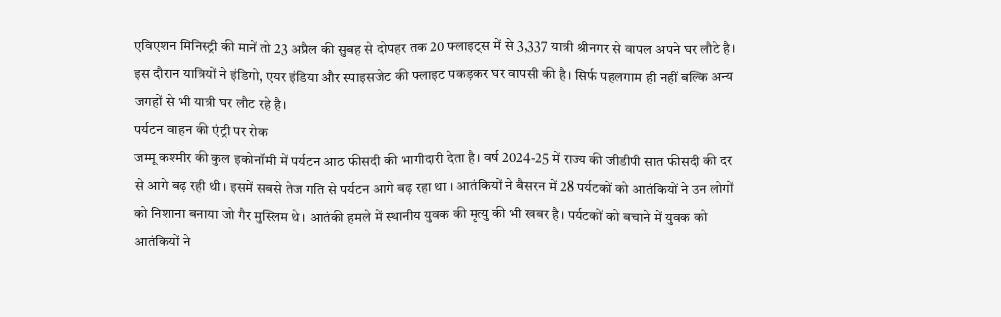एविएशन मिनिस्ट्री की मानें तो 23 अप्रैल की सुबह से दोपहर तक 20 फ्लाइट्स में से 3,337 यात्री श्रीनगर से वापल अपने घर लौटे है। इस दौरान यात्रियों ने इंडिगो, एयर इंडिया और स्पाइसजेट की फ्लाइट पकड़कर घर वापसी की है। सिर्फ पहलगाम ही नहीं बल्कि अन्य जगहों से भी यात्री घर लौट रहे है।
पर्यटन वाहन की एंट्री पर रोक
जम्मू कश्मीर की कुल इकोनॉमी में पर्यटन आठ फीसदी की भागीदारी देता है। वर्ष 2024-25 में राज्य की जीडीपी सात फीसदी की दर से आगे बढ़ रही थी। इसमें सबसे तेज गति से पर्यटन आगे बढ़ रहा था । आतंकियों ने बैसरन में 28 पर्यटकों को आतंकियों ने उन लोगों को निशाना बनाया जो गैर मुस्लिम थे। आतंकी हमले में स्थानीय युवक की मृत्यु की भी खबर है। पर्यटकों को बचाने में युवक को आतंकियों ने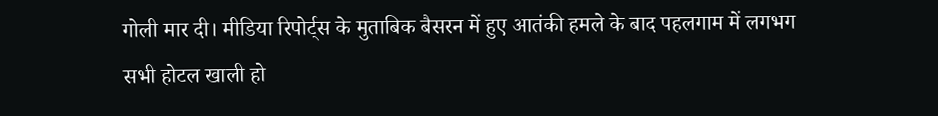गोली मार दी। मीडिया रिपोर्ट्स के मुताबिक बैसरन में हुए आतंकी हमले के बाद पहलगाम में लगभग सभी होटल खाली हो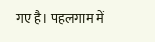गए है। पहलगाम में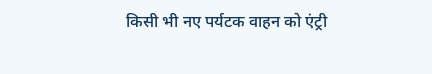किसी भी नए पर्यटक वाहन को एंट्री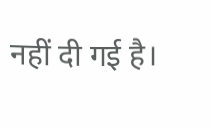नहीं दी गई है।